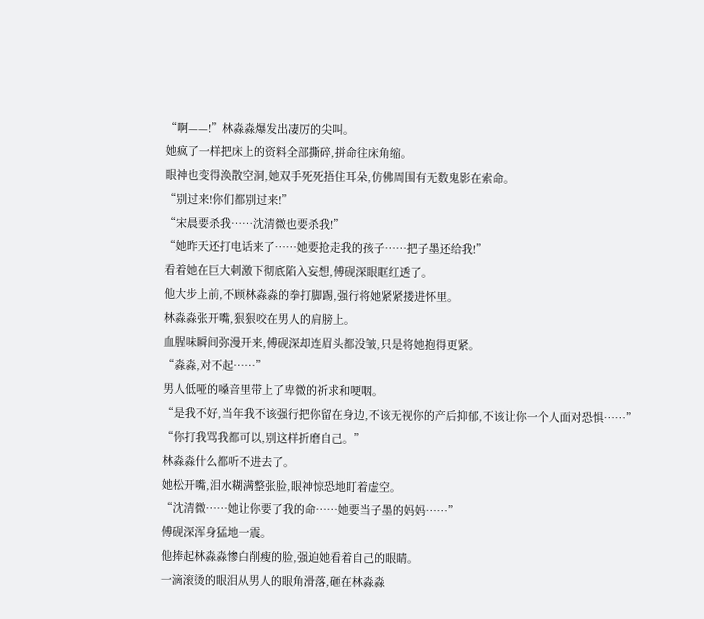“啊——!”林淼淼爆发出凄厉的尖叫。
她疯了一样把床上的资料全部撕碎,拼命往床角缩。
眼神也变得涣散空洞,她双手死死捂住耳朵,仿佛周围有无数鬼影在索命。
“别过来!你们都别过来!”
“宋晨要杀我……沈清微也要杀我!”
“她昨天还打电话来了……她要抢走我的孩子……把子墨还给我!”
看着她在巨大刺激下彻底陷入妄想,傅砚深眼眶红透了。
他大步上前,不顾林淼淼的拳打脚踢,强行将她紧紧搂进怀里。
林淼淼张开嘴,狠狠咬在男人的肩膀上。
血腥味瞬间弥漫开来,傅砚深却连眉头都没皱,只是将她抱得更紧。
“淼淼,对不起……”
男人低哑的嗓音里带上了卑微的祈求和哽咽。
“是我不好,当年我不该强行把你留在身边,不该无视你的产后抑郁,不该让你一个人面对恐惧……”
“你打我骂我都可以,别这样折磨自己。”
林淼淼什么都听不进去了。
她松开嘴,泪水糊满整张脸,眼神惊恐地盯着虚空。
“沈清微……她让你要了我的命……她要当子墨的妈妈……”
傅砚深浑身猛地一震。
他捧起林淼淼惨白削瘦的脸,强迫她看着自己的眼睛。
一滴滚烫的眼泪从男人的眼角滑落,砸在林淼淼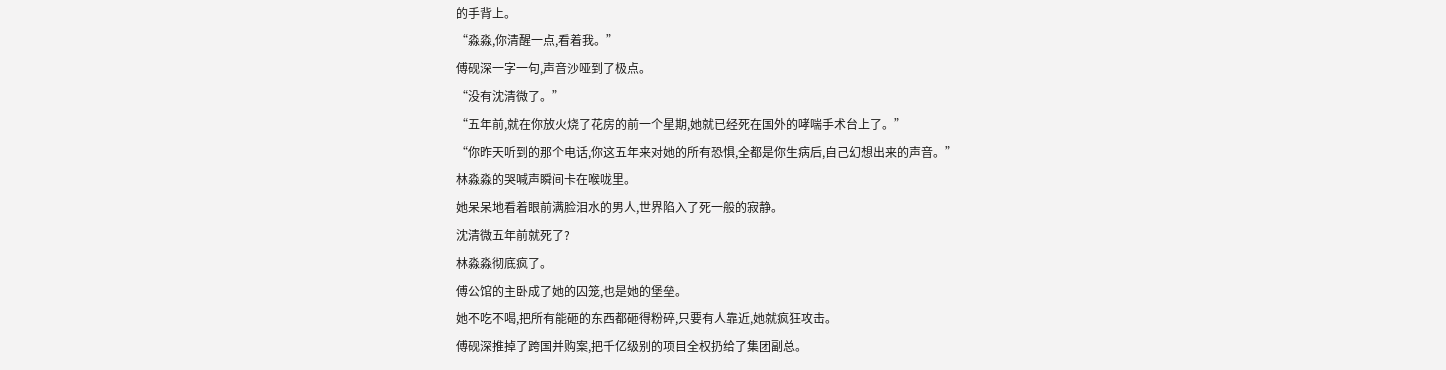的手背上。
“淼淼,你清醒一点,看着我。”
傅砚深一字一句,声音沙哑到了极点。
“没有沈清微了。”
“五年前,就在你放火烧了花房的前一个星期,她就已经死在国外的哮喘手术台上了。”
“你昨天听到的那个电话,你这五年来对她的所有恐惧,全都是你生病后,自己幻想出来的声音。”
林淼淼的哭喊声瞬间卡在喉咙里。
她呆呆地看着眼前满脸泪水的男人,世界陷入了死一般的寂静。
沈清微五年前就死了?
林淼淼彻底疯了。
傅公馆的主卧成了她的囚笼,也是她的堡垒。
她不吃不喝,把所有能砸的东西都砸得粉碎,只要有人靠近,她就疯狂攻击。
傅砚深推掉了跨国并购案,把千亿级别的项目全权扔给了集团副总。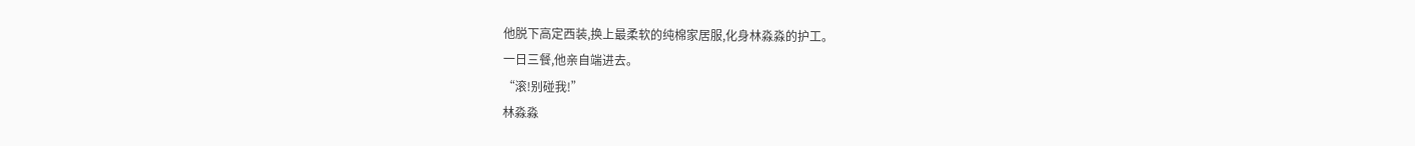他脱下高定西装,换上最柔软的纯棉家居服,化身林淼淼的护工。
一日三餐,他亲自端进去。
“滚!别碰我!”
林淼淼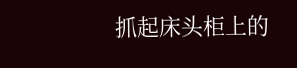抓起床头柜上的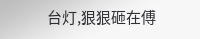台灯,狠狠砸在傅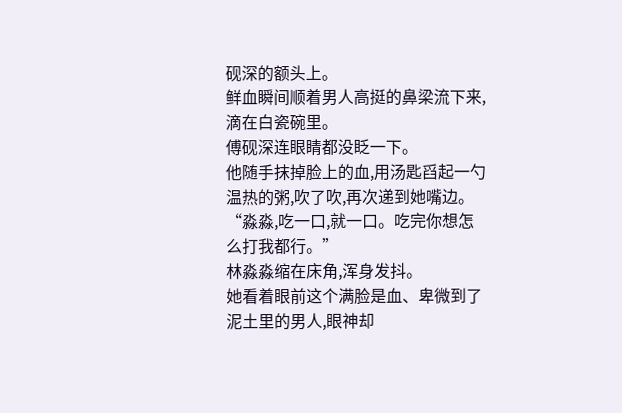砚深的额头上。
鲜血瞬间顺着男人高挺的鼻梁流下来,滴在白瓷碗里。
傅砚深连眼睛都没眨一下。
他随手抹掉脸上的血,用汤匙舀起一勺温热的粥,吹了吹,再次递到她嘴边。
“淼淼,吃一口,就一口。吃完你想怎么打我都行。”
林淼淼缩在床角,浑身发抖。
她看着眼前这个满脸是血、卑微到了泥土里的男人,眼神却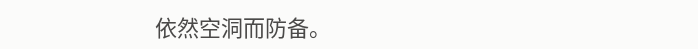依然空洞而防备。